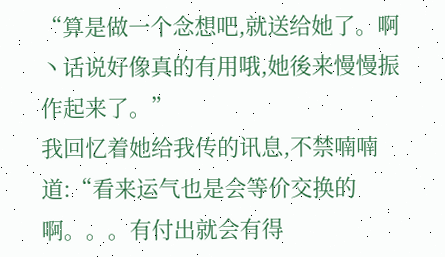“算是做一个念想吧,就送给她了。啊丶话说好像真的有用哦,她後来慢慢振作起来了。”
我回忆着她给我传的讯息,不禁喃喃道:“看来运气也是会等价交换的啊。。。有付出就会有得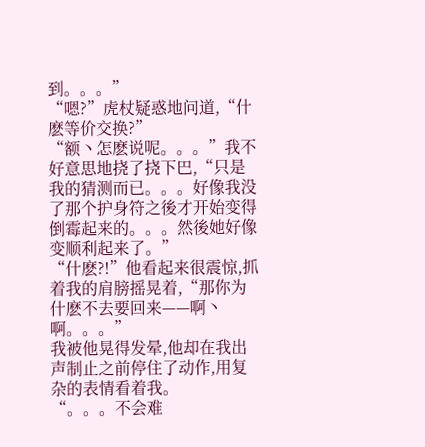到。。。”
“嗯?”虎杖疑惑地问道,“什麽等价交换?”
“额丶怎麽说呢。。。”我不好意思地挠了挠下巴,“只是我的猜测而已。。。好像我没了那个护身符之後才开始变得倒霉起来的。。。然後她好像变顺利起来了。”
“什麽?!”他看起来很震惊,抓着我的肩膀摇晃着,“那你为什麽不去要回来——啊丶啊。。。”
我被他晃得发晕,他却在我出声制止之前停住了动作,用复杂的表情看着我。
“。。。不会难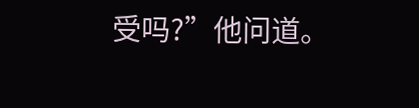受吗?”他问道。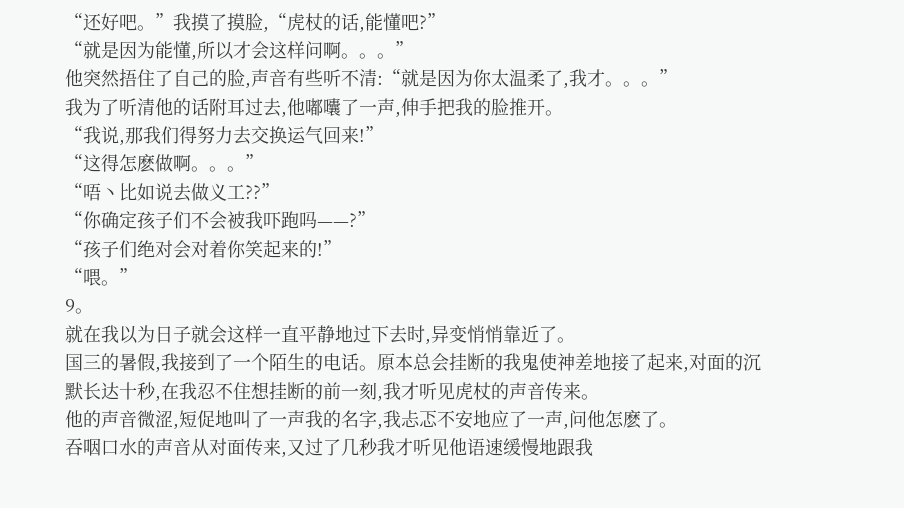“还好吧。”我摸了摸脸,“虎杖的话,能懂吧?”
“就是因为能懂,所以才会这样问啊。。。”
他突然捂住了自己的脸,声音有些听不清:“就是因为你太温柔了,我才。。。”
我为了听清他的话附耳过去,他嘟囔了一声,伸手把我的脸推开。
“我说,那我们得努力去交换运气回来!”
“这得怎麽做啊。。。”
“唔丶比如说去做义工??”
“你确定孩子们不会被我吓跑吗——?”
“孩子们绝对会对着你笑起来的!”
“喂。”
9。
就在我以为日子就会这样一直平静地过下去时,异变悄悄靠近了。
国三的暑假,我接到了一个陌生的电话。原本总会挂断的我鬼使神差地接了起来,对面的沉默长达十秒,在我忍不住想挂断的前一刻,我才听见虎杖的声音传来。
他的声音微涩,短促地叫了一声我的名字,我忐忑不安地应了一声,问他怎麽了。
吞咽口水的声音从对面传来,又过了几秒我才听见他语速缓慢地跟我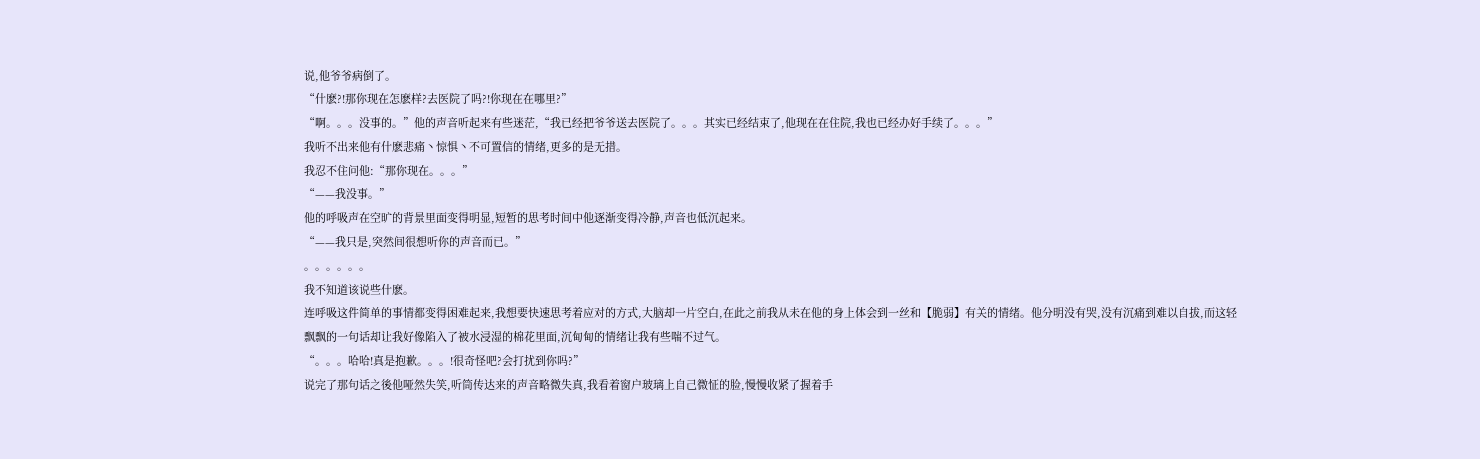说,他爷爷病倒了。
“什麽?!那你现在怎麽样?去医院了吗?!你现在在哪里?”
“啊。。。没事的。”他的声音听起来有些迷茫,“我已经把爷爷送去医院了。。。其实已经结束了,他现在在住院,我也已经办好手续了。。。”
我听不出来他有什麽悲痛丶惊惧丶不可置信的情绪,更多的是无措。
我忍不住问他:“那你现在。。。”
“——我没事。”
他的呼吸声在空旷的背景里面变得明显,短暂的思考时间中他逐渐变得冷静,声音也低沉起来。
“——我只是,突然间很想听你的声音而已。”
。。。。。。
我不知道该说些什麽。
连呼吸这件简单的事情都变得困难起来,我想要快速思考着应对的方式,大脑却一片空白,在此之前我从未在他的身上体会到一丝和【脆弱】有关的情绪。他分明没有哭,没有沉痛到难以自拔,而这轻飘飘的一句话却让我好像陷入了被水浸湿的棉花里面,沉甸甸的情绪让我有些喘不过气。
“。。。哈哈!真是抱歉。。。!很奇怪吧?会打扰到你吗?”
说完了那句话之後他哑然失笑,听筒传达来的声音略微失真,我看着窗户玻璃上自己微怔的脸,慢慢收紧了握着手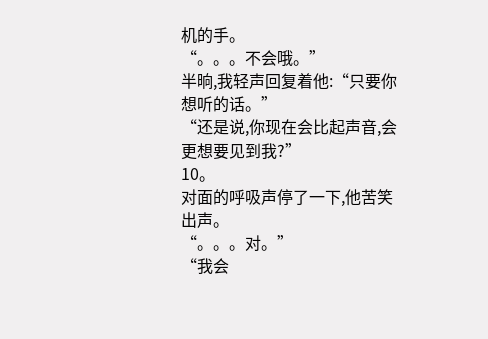机的手。
“。。。不会哦。”
半晌,我轻声回复着他:“只要你想听的话。”
“还是说,你现在会比起声音,会更想要见到我?”
10。
对面的呼吸声停了一下,他苦笑出声。
“。。。对。”
“我会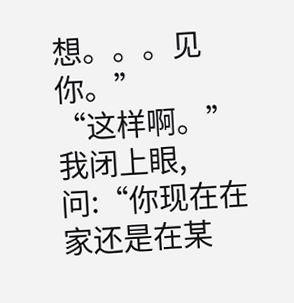想。。。见你。”
“这样啊。”
我闭上眼,问:“你现在在家还是在某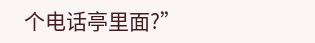个电话亭里面?”